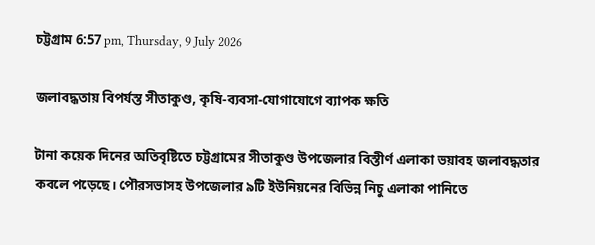চট্টগ্রাম 6:57 pm, Thursday, 9 July 2026

জলাবদ্ধতায় বিপর্যস্ত সীতাকুণ্ড, কৃষি-ব্যবসা-যোগাযোগে ব্যাপক ক্ষতি

টানা কয়েক দিনের অতিবৃষ্টিতে চট্টগ্রামের সীতাকুণ্ড উপজেলার বিস্তীর্ণ এলাকা ভয়াবহ জলাবদ্ধতার কবলে পড়েছে। পৌরসভাসহ উপজেলার ৯টি ইউনিয়নের বিভিন্ন নিচু এলাকা পানিতে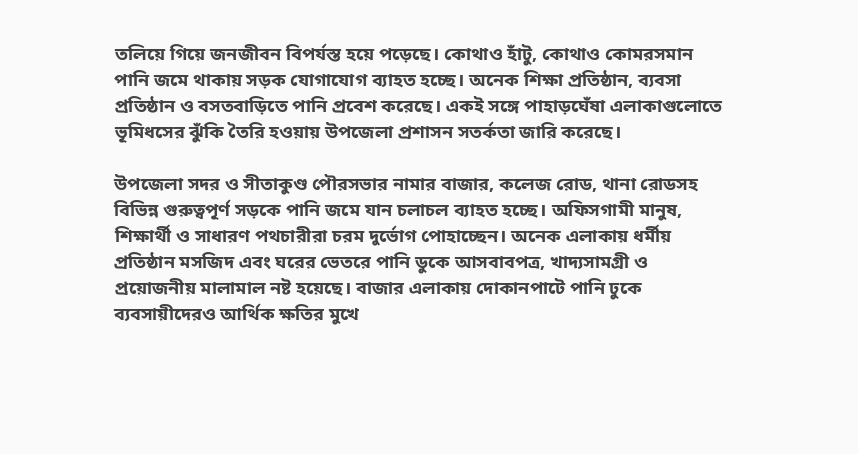তলিয়ে গিয়ে জনজীবন বিপর্যস্ত হয়ে পড়েছে। কোথাও হাঁটু, কোথাও কোমরসমান পানি জমে থাকায় সড়ক যোগাযোগ ব্যাহত হচ্ছে। অনেক শিক্ষা প্রতিষ্ঠান, ব্যবসা প্রতিষ্ঠান ও বসতবাড়িতে পানি প্রবেশ করেছে। একই সঙ্গে পাহাড়ঘেঁষা এলাকাগুলোতে ভূমিধসের ঝুঁকি তৈরি হওয়ায় উপজেলা প্রশাসন সতর্কতা জারি করেছে।

উপজেলা সদর ও সীতাকুণ্ড পৌরসভার নামার বাজার, কলেজ রোড, থানা রোডসহ বিভিন্ন গুরুত্বপূর্ণ সড়কে পানি জমে যান চলাচল ব্যাহত হচ্ছে। অফিসগামী মানুষ, শিক্ষার্থী ও সাধারণ পথচারীরা চরম দুর্ভোগ পোহাচ্ছেন। অনেক এলাকায় ধর্মীয় প্রতিষ্ঠান মসজিদ এবং ঘরের ভেতরে পানি ডুকে আসবাবপত্র, খাদ্যসামগ্রী ও প্রয়োজনীয় মালামাল নষ্ট হয়েছে। বাজার এলাকায় দোকানপাটে পানি ঢুকে ব্যবসায়ীদেরও আর্থিক ক্ষতির মুখে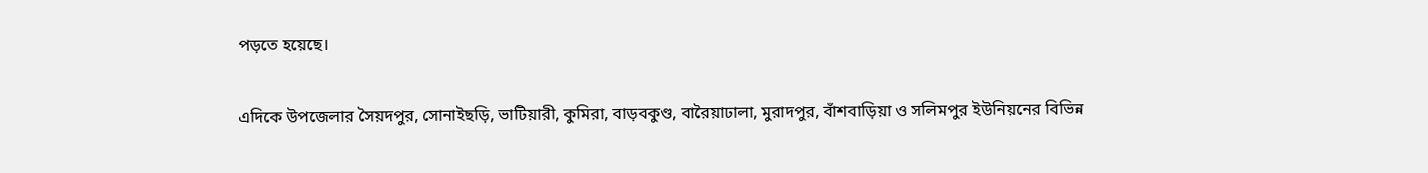পড়তে হয়েছে।

এদিকে উপজেলার সৈয়দপুর, সোনাইছড়ি, ভাটিয়ারী, কুমিরা, বাড়বকুণ্ড, বারৈয়াঢালা, মুরাদপুর, বাঁশবাড়িয়া ও সলিমপুর ইউনিয়নের বিভিন্ন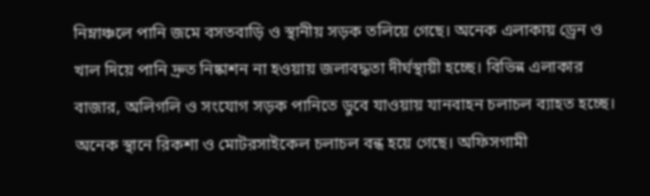নিম্নাঞ্চলে পানি জমে বসতবাড়ি ও স্থানীয় সড়ক তলিয়ে গেছে। অনেক এলাকায় ড্রেন ও খাল দিয়ে পানি দ্রুত নিষ্কাশন না হওয়ায় জলাবদ্ধতা দীর্ঘস্থায়ী হচ্ছে। বিভিন্ন এলাকার বাজার, অলিগলি ও সংযোগ সড়ক পানিতে ডুবে যাওয়ায় যানবাহন চলাচল ব্যাহত হচ্ছে। অনেক স্থানে রিকশা ও মোটরসাইকেল চলাচল বন্ধ হয়ে গেছে। অফিসগামী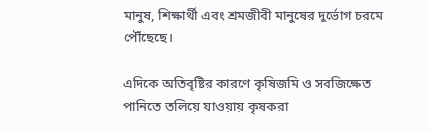মানুষ, শিক্ষার্থী এবং শ্রমজীবী মানুষের দুর্ভোগ চরমে পৌঁছেছে।

এদিকে অতিবৃষ্টির কারণে কৃষিজমি ও সবজিক্ষেত পানিতে তলিয়ে যাওয়ায় কৃষকরা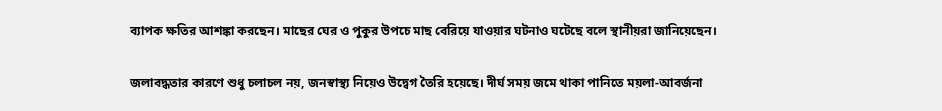ব্যাপক ক্ষতির আশঙ্কা করছেন। মাছের ঘের ও পুকুর উপচে মাছ বেরিয়ে যাওয়ার ঘটনাও ঘটেছে বলে স্থানীয়রা জানিয়েছেন।

জলাবদ্ধতার কারণে শুধু চলাচল নয়, জনস্বাস্থ্য নিয়েও উদ্বেগ তৈরি হয়েছে। দীর্ঘ সময় জমে থাকা পানিতে ময়লা-আবর্জনা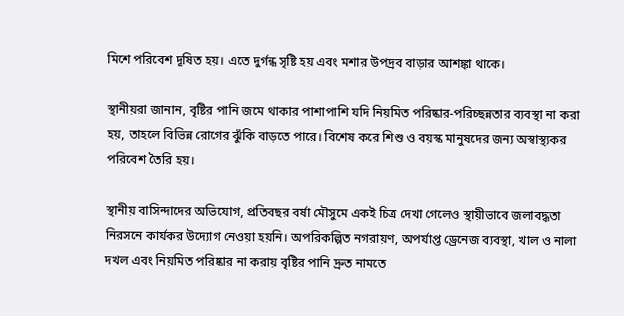মিশে পরিবেশ দূষিত হয়। এতে দুর্গন্ধ সৃষ্টি হয় এবং মশার উপদ্রব বাড়ার আশঙ্কা থাকে।

স্থানীয়রা জানান, বৃষ্টির পানি জমে থাকার পাশাপাশি যদি নিয়মিত পরিষ্কার-পরিচ্ছন্নতার ব্যবস্থা না করা হয়, তাহলে বিভিন্ন রোগের ঝুঁকি বাড়তে পারে। বিশেষ করে শিশু ও বয়স্ক মানুষদের জন্য অস্বাস্থ্যকর পরিবেশ তৈরি হয়।

স্থানীয় বাসিন্দাদের অভিযোগ, প্রতিবছর বর্ষা মৌসুমে একই চিত্র দেখা গেলেও স্থায়ীভাবে জলাবদ্ধতা নিরসনে কার্যকর উদ্যোগ নেওয়া হয়নি। অপরিকল্পিত নগরায়ণ, অপর্যাপ্ত ড্রেনেজ ব্যবস্থা, খাল ও নালা দখল এবং নিয়মিত পরিষ্কার না করায় বৃষ্টির পানি দ্রুত নামতে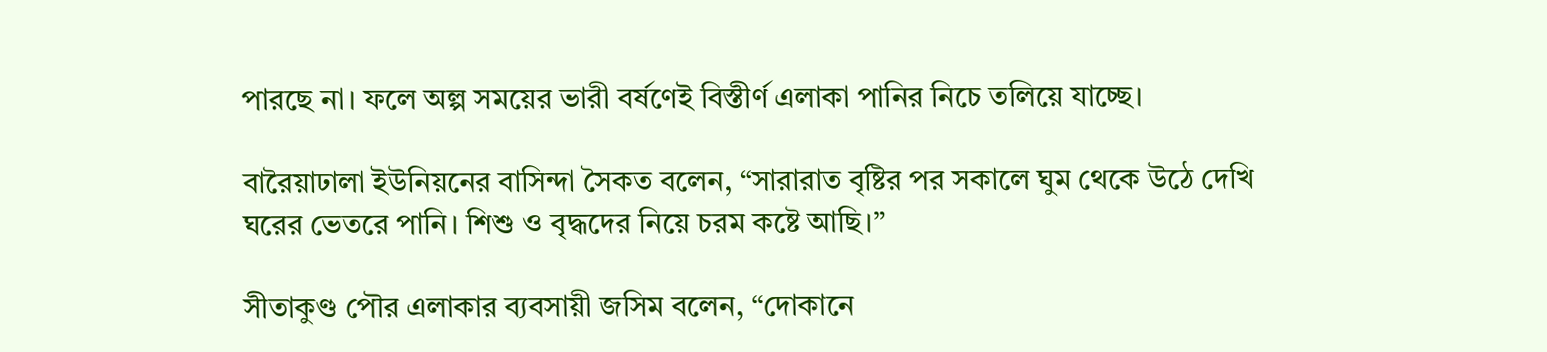পারছে না। ফলে অল্প সময়ের ভারী বর্ষণেই বিস্তীর্ণ এলাকা পানির নিচে তলিয়ে যাচ্ছে।

বারৈয়াঢালা ইউনিয়নের বাসিন্দা সৈকত বলেন, “সারারাত বৃষ্টির পর সকালে ঘুম থেকে উঠে দেখি ঘরের ভেতরে পানি। শিশু ও বৃদ্ধদের নিয়ে চরম কষ্টে আছি।”

সীতাকুণ্ড পৌর এলাকার ব্যবসায়ী জসিম বলেন, “দোকানে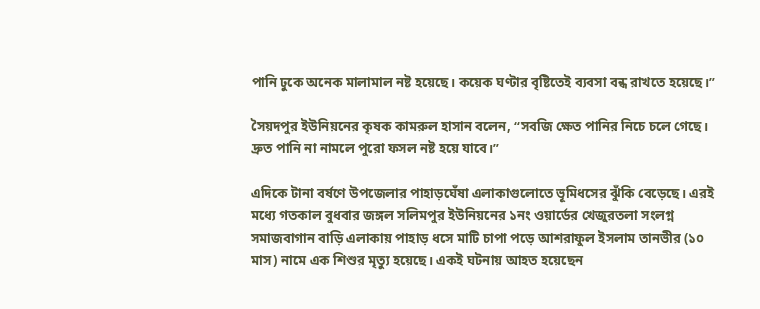পানি ঢুকে অনেক মালামাল নষ্ট হয়েছে। কয়েক ঘণ্টার বৃষ্টিতেই ব্যবসা বন্ধ রাখতে হয়েছে।”

সৈয়দপুর ইউনিয়নের কৃষক কামরুল হাসান বলেন, “সবজি ক্ষেত পানির নিচে চলে গেছে। দ্রুত পানি না নামলে পুরো ফসল নষ্ট হয়ে যাবে।”

এদিকে টানা বর্ষণে উপজেলার পাহাড়ঘেঁষা এলাকাগুলোতে ভূমিধসের ঝুঁকি বেড়েছে। এরই মধ্যে গতকাল বুধবার জঙ্গল সলিমপুর ইউনিয়নের ১নং ওয়ার্ডের খেজুরতলা সংলগ্ন সমাজবাগান বাড়ি এলাকায় পাহাড় ধসে মাটি চাপা পড়ে আশরাফুল ইসলাম তানভীর (১০ মাস) নামে এক শিশুর মৃত্যু হয়েছে। একই ঘটনায় আহত হয়েছেন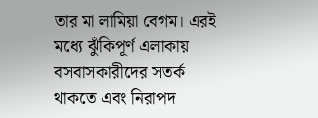তার মা লামিয়া বেগম। এরই মধ্যে ঝুঁকিপূর্ণ এলাকায় বসবাসকারীদের সতর্ক থাকতে এবং নিরাপদ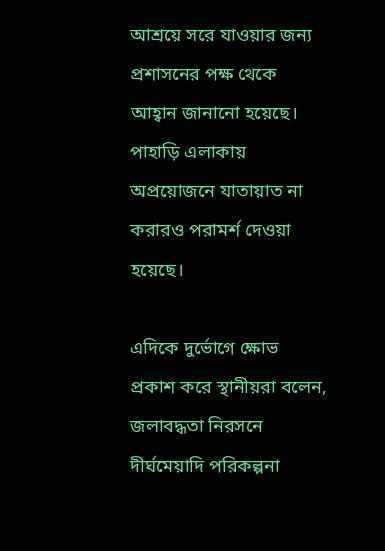আশ্রয়ে সরে যাওয়ার জন্য প্রশাসনের পক্ষ থেকে আহ্বান জানানো হয়েছে। পাহাড়ি এলাকায় অপ্রয়োজনে যাতায়াত না করারও পরামর্শ দেওয়া হয়েছে।

এদিকে দুর্ভোগে ক্ষোভ প্রকাশ করে স্থানীয়রা বলেন, জলাবদ্ধতা নিরসনে দীর্ঘমেয়াদি পরিকল্পনা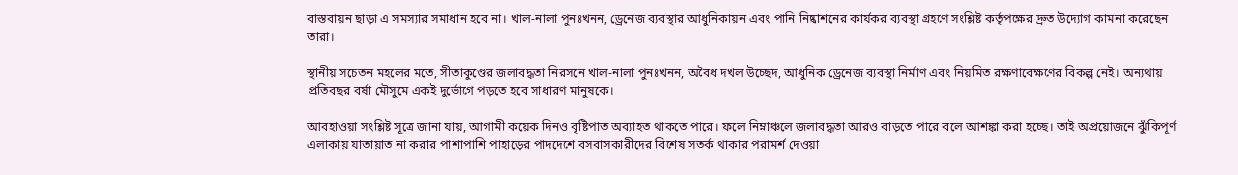বাস্তবায়ন ছাড়া এ সমস্যার সমাধান হবে না। খাল-নালা পুনঃখনন, ড্রেনেজ ব্যবস্থার আধুনিকায়ন এবং পানি নিষ্কাশনের কার্যকর ব্যবস্থা গ্রহণে সংশ্লিষ্ট কর্তৃপক্ষের দ্রুত উদ্যোগ কামনা করেছেন তারা।

স্থানীয় সচেতন মহলের মতে, সীতাকুণ্ডের জলাবদ্ধতা নিরসনে খাল-নালা পুনঃখনন, অবৈধ দখল উচ্ছেদ, আধুনিক ড্রেনেজ ব্যবস্থা নির্মাণ এবং নিয়মিত রক্ষণাবেক্ষণের বিকল্প নেই। অন্যথায় প্রতিবছর বর্ষা মৌসুমে একই দুর্ভোগে পড়তে হবে সাধারণ মানুষকে।

আবহাওয়া সংশ্লিষ্ট সূত্রে জানা যায়, আগামী কয়েক দিনও বৃষ্টিপাত অব্যাহত থাকতে পারে। ফলে নিম্নাঞ্চলে জলাবদ্ধতা আরও বাড়তে পারে বলে আশঙ্কা করা হচ্ছে। তাই অপ্রয়োজনে ঝুঁকিপূর্ণ এলাকায় যাতায়াত না করার পাশাপাশি পাহাড়ের পাদদেশে বসবাসকারীদের বিশেষ সতর্ক থাকার পরামর্শ দেওয়া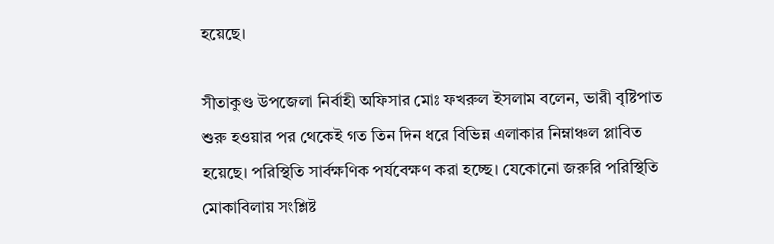হয়েছে।

সীতাকুণ্ড উপজেলা নির্বাহী অফিসার মোঃ ফখরুল ইসলাম বলেন, ভারী বৃষ্টিপাত শুরু হওয়ার পর থেকেই গত তিন দিন ধরে বিভিন্ন এলাকার নিম্নাঞ্চল প্লাবিত হয়েছে। পরিস্থিতি সার্বক্ষণিক পর্যবেক্ষণ করা হচ্ছে। যেকোনো জরুরি পরিস্থিতি মোকাবিলায় সংশ্লিষ্ট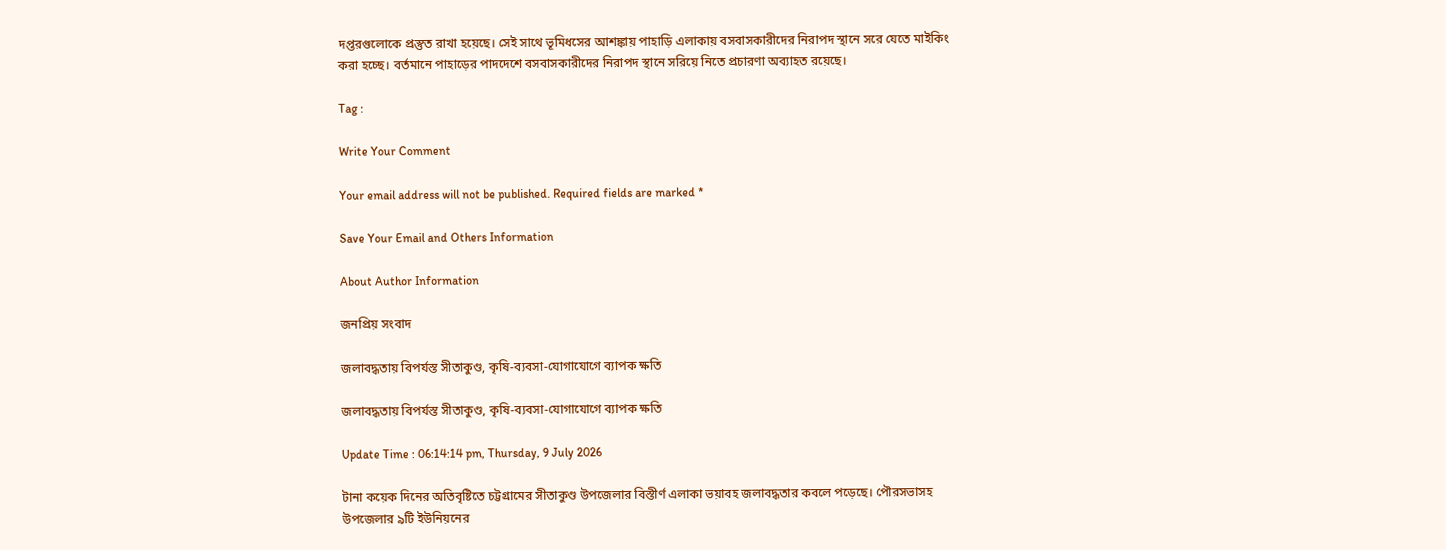দপ্তরগুলোকে প্রস্তুত রাখা হয়েছে। সেই সাথে ভূমিধসের আশঙ্কায় পাহাড়ি এলাকায় বসবাসকারীদের নিরাপদ স্থানে সরে যেতে মাইকিং করা হচ্ছে। বর্তমানে পাহাড়ের পাদদেশে বসবাসকারীদের নিরাপদ স্থানে সরিয়ে নিতে প্রচারণা অব্যাহত রয়েছে।

Tag :

Write Your Comment

Your email address will not be published. Required fields are marked *

Save Your Email and Others Information

About Author Information

জনপ্রিয় সংবাদ

জলাবদ্ধতায় বিপর্যস্ত সীতাকুণ্ড, কৃষি-ব্যবসা-যোগাযোগে ব্যাপক ক্ষতি

জলাবদ্ধতায় বিপর্যস্ত সীতাকুণ্ড, কৃষি-ব্যবসা-যোগাযোগে ব্যাপক ক্ষতি

Update Time : 06:14:14 pm, Thursday, 9 July 2026

টানা কয়েক দিনের অতিবৃষ্টিতে চট্টগ্রামের সীতাকুণ্ড উপজেলার বিস্তীর্ণ এলাকা ভয়াবহ জলাবদ্ধতার কবলে পড়েছে। পৌরসভাসহ উপজেলার ৯টি ইউনিয়নের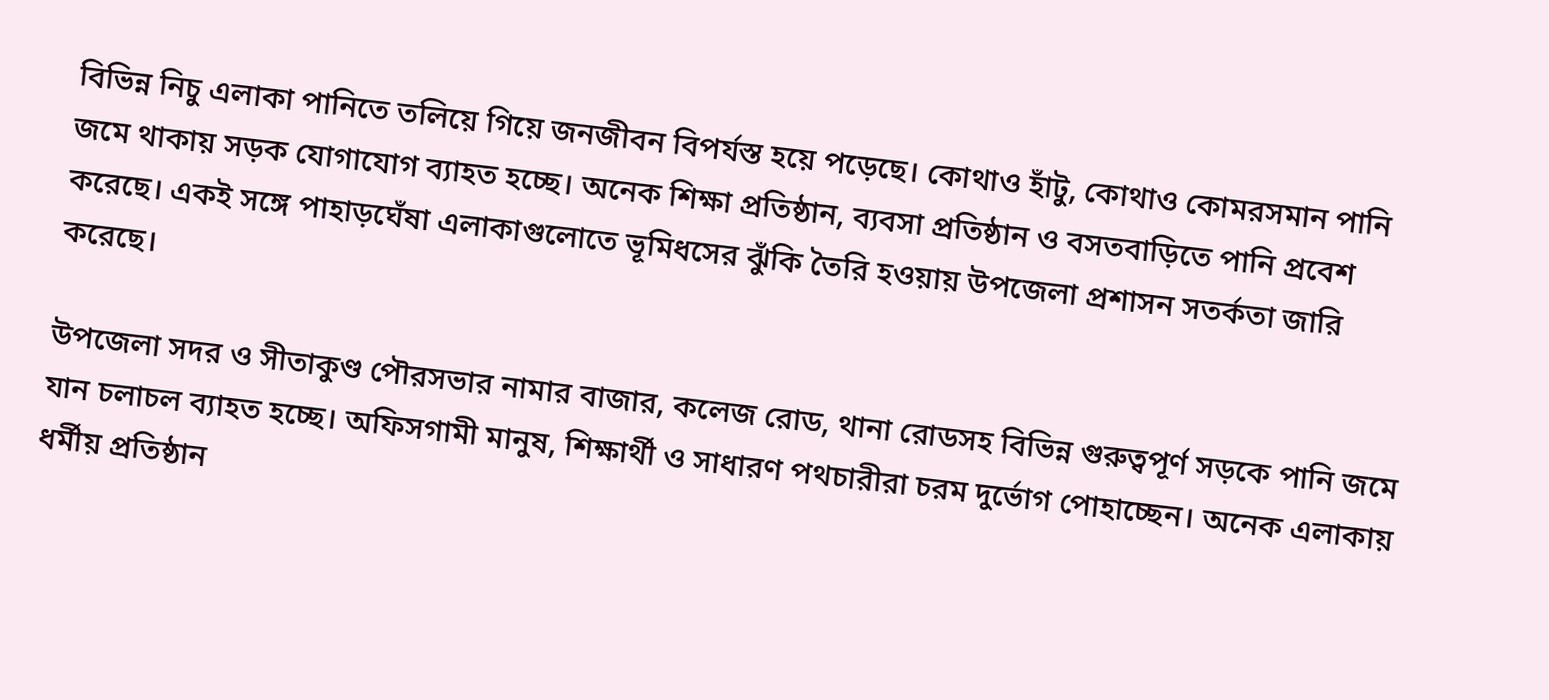বিভিন্ন নিচু এলাকা পানিতে তলিয়ে গিয়ে জনজীবন বিপর্যস্ত হয়ে পড়েছে। কোথাও হাঁটু, কোথাও কোমরসমান পানি জমে থাকায় সড়ক যোগাযোগ ব্যাহত হচ্ছে। অনেক শিক্ষা প্রতিষ্ঠান, ব্যবসা প্রতিষ্ঠান ও বসতবাড়িতে পানি প্রবেশ করেছে। একই সঙ্গে পাহাড়ঘেঁষা এলাকাগুলোতে ভূমিধসের ঝুঁকি তৈরি হওয়ায় উপজেলা প্রশাসন সতর্কতা জারি করেছে।

উপজেলা সদর ও সীতাকুণ্ড পৌরসভার নামার বাজার, কলেজ রোড, থানা রোডসহ বিভিন্ন গুরুত্বপূর্ণ সড়কে পানি জমে যান চলাচল ব্যাহত হচ্ছে। অফিসগামী মানুষ, শিক্ষার্থী ও সাধারণ পথচারীরা চরম দুর্ভোগ পোহাচ্ছেন। অনেক এলাকায় ধর্মীয় প্রতিষ্ঠান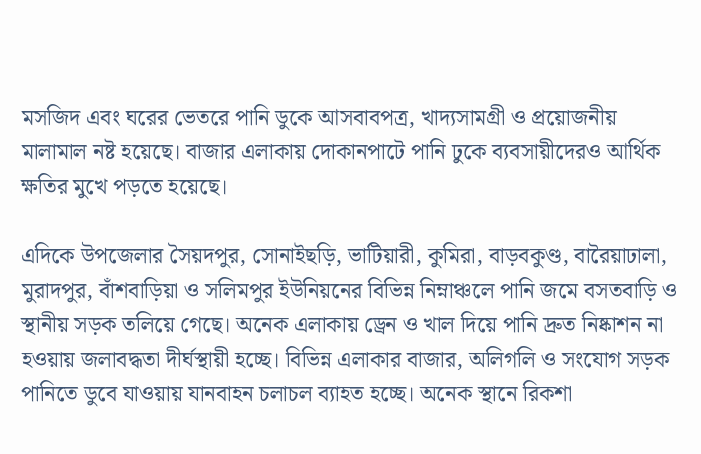মসজিদ এবং ঘরের ভেতরে পানি ডুকে আসবাবপত্র, খাদ্যসামগ্রী ও প্রয়োজনীয় মালামাল নষ্ট হয়েছে। বাজার এলাকায় দোকানপাটে পানি ঢুকে ব্যবসায়ীদেরও আর্থিক ক্ষতির মুখে পড়তে হয়েছে।

এদিকে উপজেলার সৈয়দপুর, সোনাইছড়ি, ভাটিয়ারী, কুমিরা, বাড়বকুণ্ড, বারৈয়াঢালা, মুরাদপুর, বাঁশবাড়িয়া ও সলিমপুর ইউনিয়নের বিভিন্ন নিম্নাঞ্চলে পানি জমে বসতবাড়ি ও স্থানীয় সড়ক তলিয়ে গেছে। অনেক এলাকায় ড্রেন ও খাল দিয়ে পানি দ্রুত নিষ্কাশন না হওয়ায় জলাবদ্ধতা দীর্ঘস্থায়ী হচ্ছে। বিভিন্ন এলাকার বাজার, অলিগলি ও সংযোগ সড়ক পানিতে ডুবে যাওয়ায় যানবাহন চলাচল ব্যাহত হচ্ছে। অনেক স্থানে রিকশা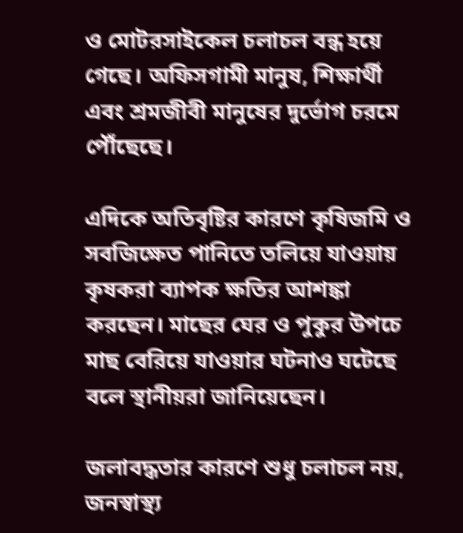ও মোটরসাইকেল চলাচল বন্ধ হয়ে গেছে। অফিসগামী মানুষ, শিক্ষার্থী এবং শ্রমজীবী মানুষের দুর্ভোগ চরমে পৌঁছেছে।

এদিকে অতিবৃষ্টির কারণে কৃষিজমি ও সবজিক্ষেত পানিতে তলিয়ে যাওয়ায় কৃষকরা ব্যাপক ক্ষতির আশঙ্কা করছেন। মাছের ঘের ও পুকুর উপচে মাছ বেরিয়ে যাওয়ার ঘটনাও ঘটেছে বলে স্থানীয়রা জানিয়েছেন।

জলাবদ্ধতার কারণে শুধু চলাচল নয়, জনস্বাস্থ্য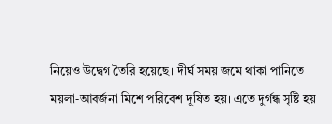নিয়েও উদ্বেগ তৈরি হয়েছে। দীর্ঘ সময় জমে থাকা পানিতে ময়লা-আবর্জনা মিশে পরিবেশ দূষিত হয়। এতে দুর্গন্ধ সৃষ্টি হয়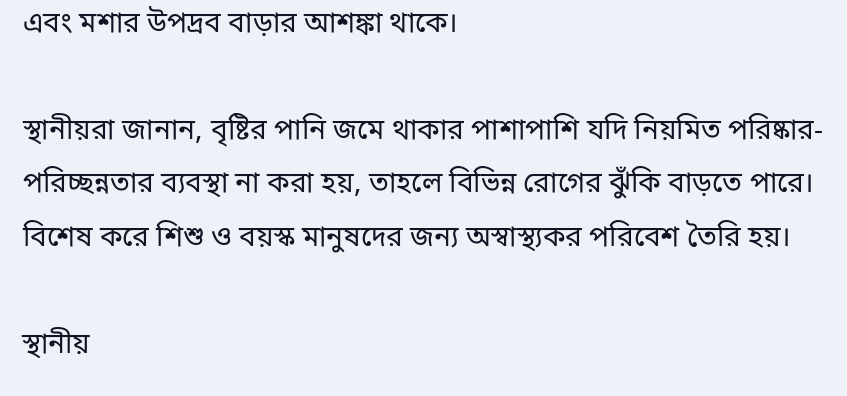এবং মশার উপদ্রব বাড়ার আশঙ্কা থাকে।

স্থানীয়রা জানান, বৃষ্টির পানি জমে থাকার পাশাপাশি যদি নিয়মিত পরিষ্কার-পরিচ্ছন্নতার ব্যবস্থা না করা হয়, তাহলে বিভিন্ন রোগের ঝুঁকি বাড়তে পারে। বিশেষ করে শিশু ও বয়স্ক মানুষদের জন্য অস্বাস্থ্যকর পরিবেশ তৈরি হয়।

স্থানীয়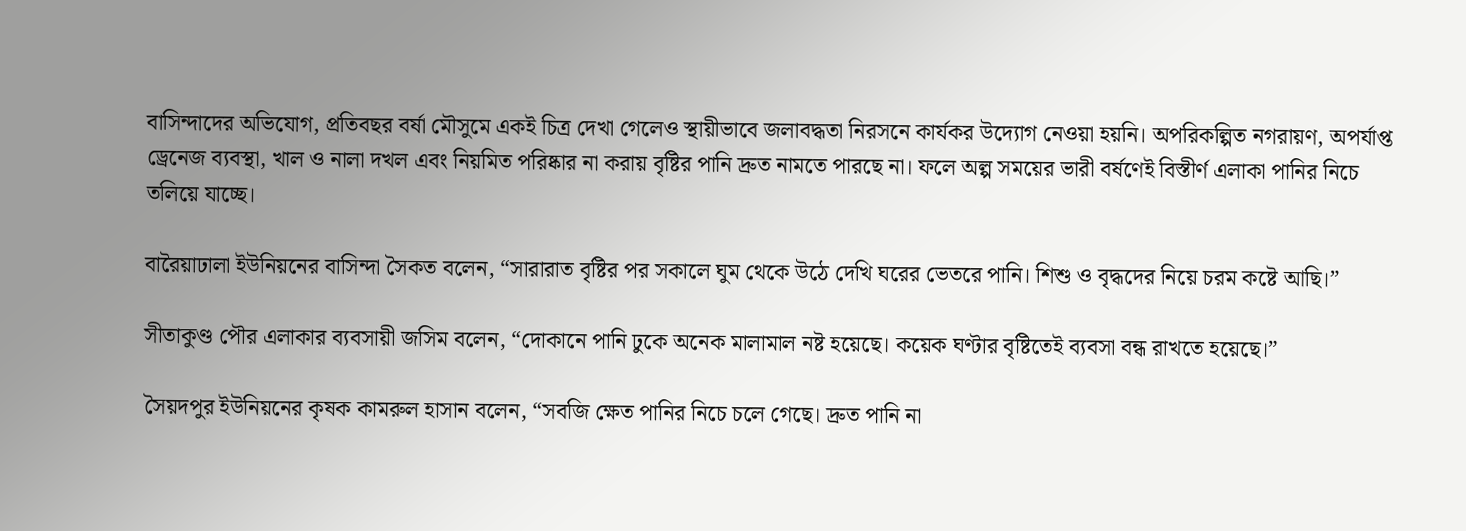বাসিন্দাদের অভিযোগ, প্রতিবছর বর্ষা মৌসুমে একই চিত্র দেখা গেলেও স্থায়ীভাবে জলাবদ্ধতা নিরসনে কার্যকর উদ্যোগ নেওয়া হয়নি। অপরিকল্পিত নগরায়ণ, অপর্যাপ্ত ড্রেনেজ ব্যবস্থা, খাল ও নালা দখল এবং নিয়মিত পরিষ্কার না করায় বৃষ্টির পানি দ্রুত নামতে পারছে না। ফলে অল্প সময়ের ভারী বর্ষণেই বিস্তীর্ণ এলাকা পানির নিচে তলিয়ে যাচ্ছে।

বারৈয়াঢালা ইউনিয়নের বাসিন্দা সৈকত বলেন, “সারারাত বৃষ্টির পর সকালে ঘুম থেকে উঠে দেখি ঘরের ভেতরে পানি। শিশু ও বৃদ্ধদের নিয়ে চরম কষ্টে আছি।”

সীতাকুণ্ড পৌর এলাকার ব্যবসায়ী জসিম বলেন, “দোকানে পানি ঢুকে অনেক মালামাল নষ্ট হয়েছে। কয়েক ঘণ্টার বৃষ্টিতেই ব্যবসা বন্ধ রাখতে হয়েছে।”

সৈয়দপুর ইউনিয়নের কৃষক কামরুল হাসান বলেন, “সবজি ক্ষেত পানির নিচে চলে গেছে। দ্রুত পানি না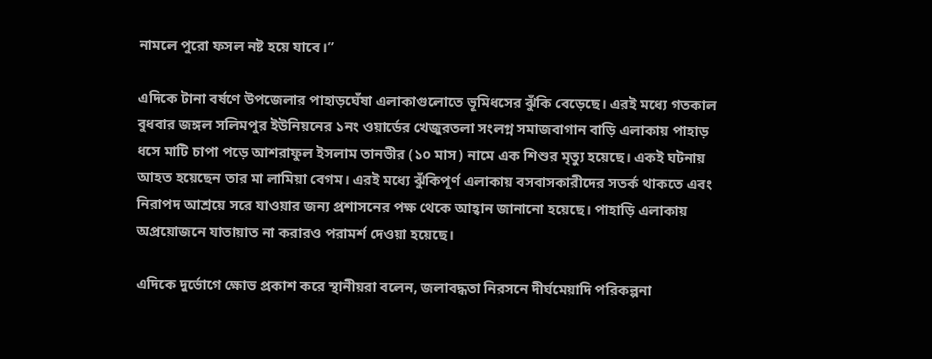নামলে পুরো ফসল নষ্ট হয়ে যাবে।”

এদিকে টানা বর্ষণে উপজেলার পাহাড়ঘেঁষা এলাকাগুলোতে ভূমিধসের ঝুঁকি বেড়েছে। এরই মধ্যে গতকাল বুধবার জঙ্গল সলিমপুর ইউনিয়নের ১নং ওয়ার্ডের খেজুরতলা সংলগ্ন সমাজবাগান বাড়ি এলাকায় পাহাড় ধসে মাটি চাপা পড়ে আশরাফুল ইসলাম তানভীর (১০ মাস) নামে এক শিশুর মৃত্যু হয়েছে। একই ঘটনায় আহত হয়েছেন তার মা লামিয়া বেগম। এরই মধ্যে ঝুঁকিপূর্ণ এলাকায় বসবাসকারীদের সতর্ক থাকতে এবং নিরাপদ আশ্রয়ে সরে যাওয়ার জন্য প্রশাসনের পক্ষ থেকে আহ্বান জানানো হয়েছে। পাহাড়ি এলাকায় অপ্রয়োজনে যাতায়াত না করারও পরামর্শ দেওয়া হয়েছে।

এদিকে দুর্ভোগে ক্ষোভ প্রকাশ করে স্থানীয়রা বলেন, জলাবদ্ধতা নিরসনে দীর্ঘমেয়াদি পরিকল্পনা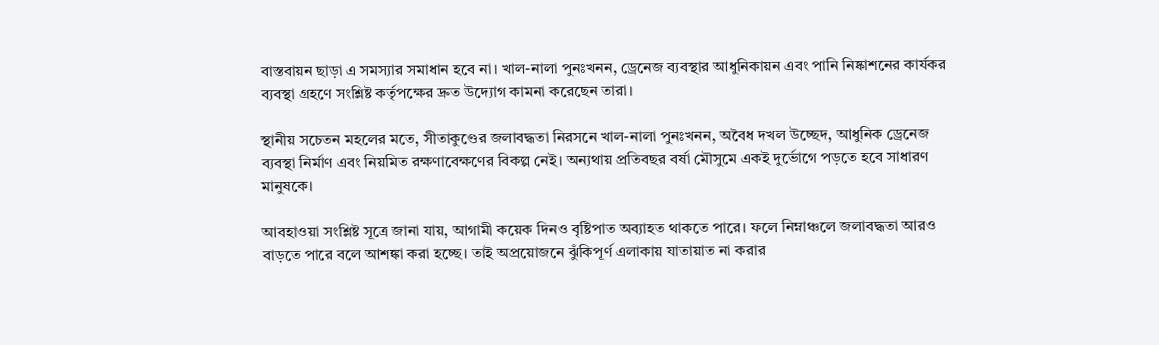বাস্তবায়ন ছাড়া এ সমস্যার সমাধান হবে না। খাল-নালা পুনঃখনন, ড্রেনেজ ব্যবস্থার আধুনিকায়ন এবং পানি নিষ্কাশনের কার্যকর ব্যবস্থা গ্রহণে সংশ্লিষ্ট কর্তৃপক্ষের দ্রুত উদ্যোগ কামনা করেছেন তারা।

স্থানীয় সচেতন মহলের মতে, সীতাকুণ্ডের জলাবদ্ধতা নিরসনে খাল-নালা পুনঃখনন, অবৈধ দখল উচ্ছেদ, আধুনিক ড্রেনেজ ব্যবস্থা নির্মাণ এবং নিয়মিত রক্ষণাবেক্ষণের বিকল্প নেই। অন্যথায় প্রতিবছর বর্ষা মৌসুমে একই দুর্ভোগে পড়তে হবে সাধারণ মানুষকে।

আবহাওয়া সংশ্লিষ্ট সূত্রে জানা যায়, আগামী কয়েক দিনও বৃষ্টিপাত অব্যাহত থাকতে পারে। ফলে নিম্নাঞ্চলে জলাবদ্ধতা আরও বাড়তে পারে বলে আশঙ্কা করা হচ্ছে। তাই অপ্রয়োজনে ঝুঁকিপূর্ণ এলাকায় যাতায়াত না করার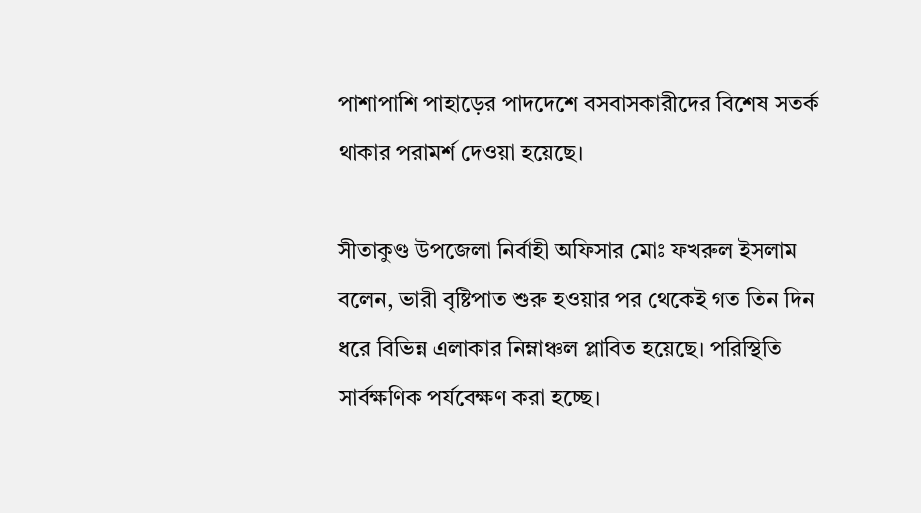পাশাপাশি পাহাড়ের পাদদেশে বসবাসকারীদের বিশেষ সতর্ক থাকার পরামর্শ দেওয়া হয়েছে।

সীতাকুণ্ড উপজেলা নির্বাহী অফিসার মোঃ ফখরুল ইসলাম বলেন, ভারী বৃষ্টিপাত শুরু হওয়ার পর থেকেই গত তিন দিন ধরে বিভিন্ন এলাকার নিম্নাঞ্চল প্লাবিত হয়েছে। পরিস্থিতি সার্বক্ষণিক পর্যবেক্ষণ করা হচ্ছে।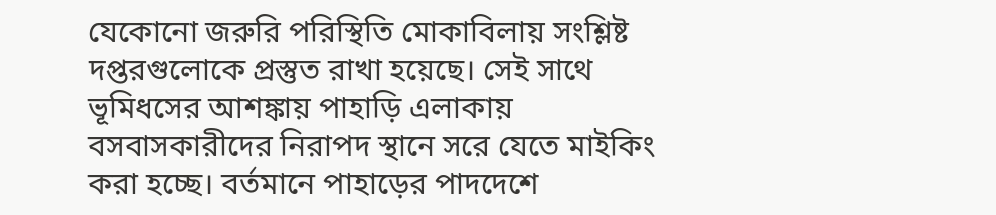যেকোনো জরুরি পরিস্থিতি মোকাবিলায় সংশ্লিষ্ট দপ্তরগুলোকে প্রস্তুত রাখা হয়েছে। সেই সাথে ভূমিধসের আশঙ্কায় পাহাড়ি এলাকায় বসবাসকারীদের নিরাপদ স্থানে সরে যেতে মাইকিং করা হচ্ছে। বর্তমানে পাহাড়ের পাদদেশে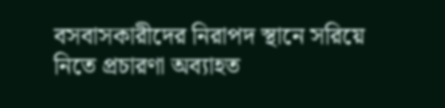বসবাসকারীদের নিরাপদ স্থানে সরিয়ে নিতে প্রচারণা অব্যাহত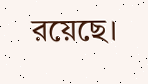রয়েছে।